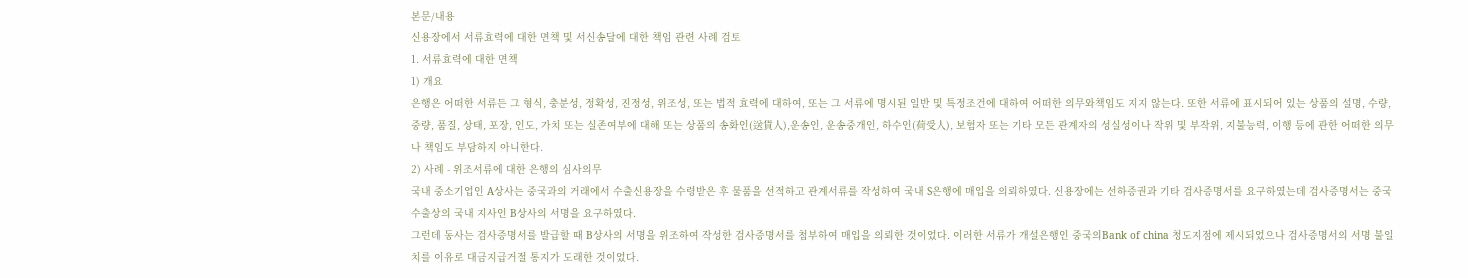본문/내용
신용장에서 서류효력에 대한 면책 및 서신송달에 대한 책임 관련 사례 검토
1. 서류효력에 대한 면책
1) 개요
은행은 어떠한 서류든 그 형식, 충분성, 정확성, 진정성, 위조성, 또는 법적 효력에 대하여, 또는 그 서류에 명시된 일반 및 특정조건에 대하여 어떠한 의무와책임도 지지 않는다. 또한 서류에 표시되어 있는 상품의 설명, 수량, 중량, 품질, 상태, 포장, 인도, 가치 또는 실존여부에 대해 또는 상품의 송화인(送貨人),운송인, 운송중개인, 하수인(荷受人), 보험자 또는 기타 모든 관계자의 성실성이나 작위 및 부작위, 지불능력, 이행 등에 관한 어떠한 의무나 책임도 부담하지 아니한다.
2) 사례 - 위조서류에 대한 은행의 심사의무
국내 중소기업인 A상사는 중국과의 거래에서 수출신용장을 수령받은 후 물품을 선적하고 관계서류를 작성하여 국내 S은행에 매입을 의뢰하였다. 신용장에는 선하증권과 기타 검사증명서를 요구하였는데 검사증명서는 중국 수출상의 국내 지사인 B상사의 서명을 요구하였다.
그런데 동사는 검사증명서를 발급할 때 B상사의 서명을 위조하여 작성한 검사증명서를 첨부하여 매입을 의뢰한 것이었다. 이러한 서류가 개설은행인 중국의Bank of china 청도지점에 제시되었으나 검사증명서의 서명 불일치를 이유로 대금지급거절 통지가 도래한 것이었다.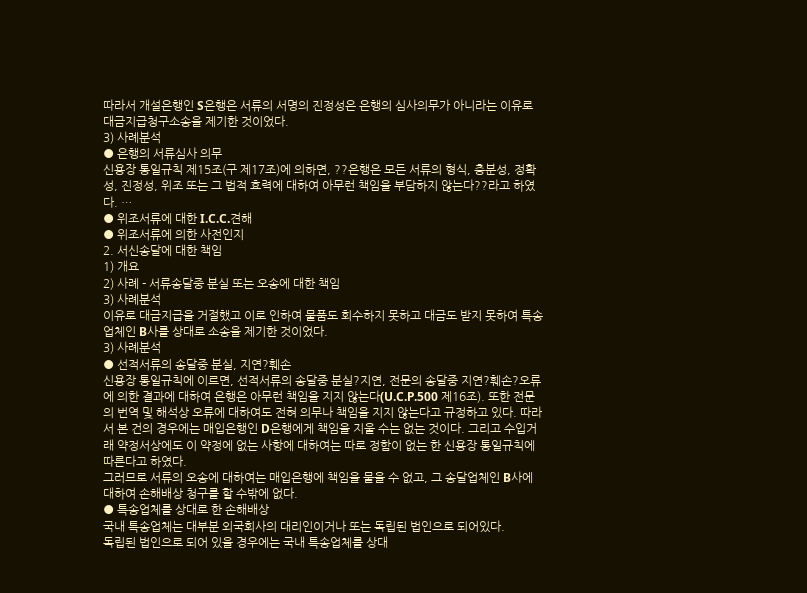따라서 개설은행인 S은행은 서류의 서명의 진정성은 은행의 심사의무가 아니라는 이유로 대금지급청구소송을 제기한 것이었다.
3) 사례분석
● 은행의 서류심사 의무
신용장 통일규칙 제15조(구 제17조)에 의하면, ??은행은 모든 서류의 형식, 충분성, 정확성, 진정성, 위조 또는 그 법적 효력에 대하여 아무런 책임을 부담하지 않는다??라고 하였다. …
● 위조서류에 대한 I.C.C.견해
● 위조서류에 의한 사전인지
2. 서신송달에 대한 책임
1) 개요
2) 사례 - 서류송달중 분실 또는 오송에 대한 책임
3) 사례분석
이유로 대금지급을 거절했고 이로 인하여 물품도 회수하지 못하고 대금도 받지 못하여 특송업체인 B사를 상대로 소송을 제기한 것이었다.
3) 사례분석
● 선적서류의 송달중 분실, 지연?훼손
신용장 통일규칙에 이르면, 선적서류의 송달중 분실?지연, 전문의 송달중 지연?훼손?오류에 의한 결과에 대하여 은행은 아무런 책임을 지지 않는다(U.C.P.500 제16조). 또한 전문의 번역 및 해석상 오류에 대하여도 전혀 의무나 책임을 지지 않는다고 규정하고 있다. 따라서 본 건의 경우에는 매입은행인 D은행에게 책임을 지울 수는 없는 것이다. 그리고 수입거래 약정서상에도 이 약정에 없는 사항에 대하여는 따로 정함이 없는 한 신용장 통일규칙에 따른다고 하였다.
그러므로 서류의 오송에 대하여는 매입은행에 책임을 물을 수 없고, 그 송달업체인 B사에 대하여 손해배상 청구를 할 수밖에 없다.
● 특송업체를 상대로 한 손해배상
국내 특송업체는 대부분 외국회사의 대리인이거나 또는 독립된 법인으로 되어있다.
독립된 법인으로 되어 있을 경우에는 국내 특송업체를 상대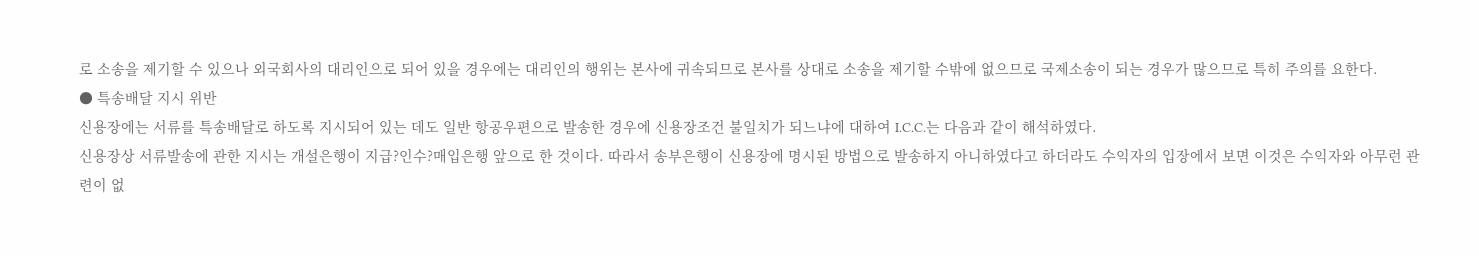로 소송을 제기할 수 있으나 외국회사의 대리인으로 되어 있을 경우에는 대리인의 행위는 본사에 귀속되므로 본사를 상대로 소송을 제기할 수밖에 없으므로 국제소송이 되는 경우가 많으므로 특히 주의를 요한다.
● 특송배달 지시 위반
신용장에는 서류를 특송배달로 하도록 지시되어 있는 데도 일반 항공우편으로 발송한 경우에 신용장조건 불일치가 되느냐에 대하여 I.C.C.는 다음과 같이 해석하였다.
신용장상 서류발송에 관한 지시는 개설은행이 지급?인수?매입은행 앞으로 한 것이다. 따라서 송부은행이 신용장에 명시된 방법으로 발송하지 아니하였다고 하더라도 수익자의 입장에서 보면 이것은 수익자와 아무런 관련이 없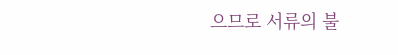으므로 서류의 불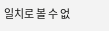일치로 볼 수 없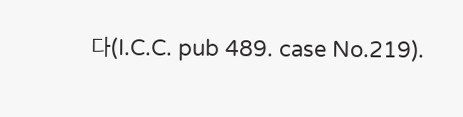다(I.C.C. pub 489. case No.219).